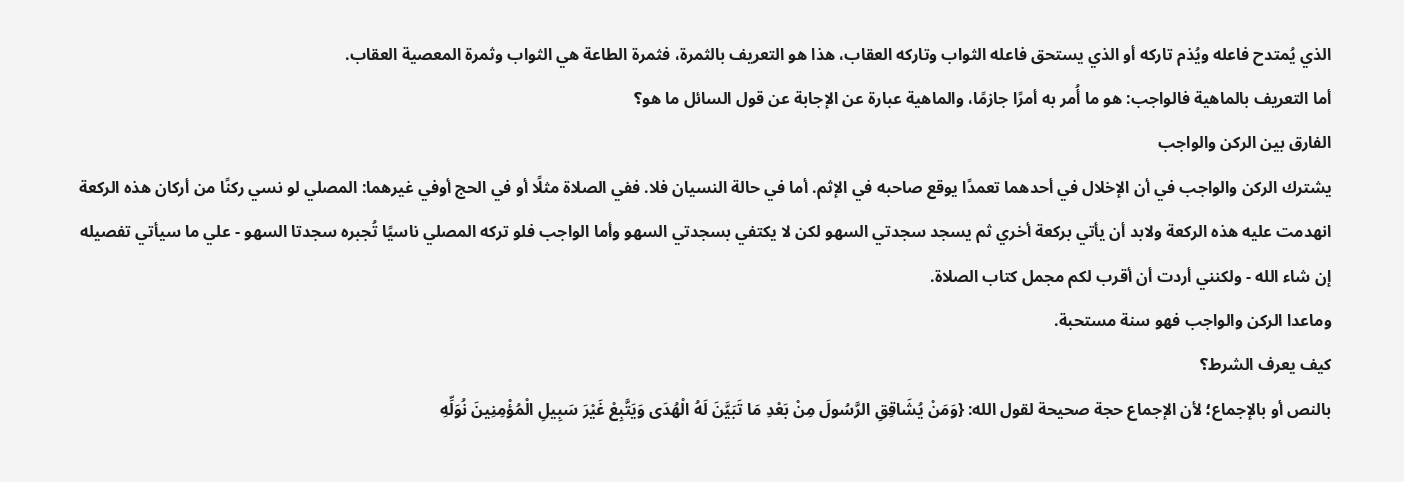الذي يُمتدح فاعله ويُذم تاركه أو الذي يستحق فاعله الثواب وتاركه العقاب، هذا هو التعريف بالثمرة، فثمرة الطاعة هي الثواب وثمرة المعصية العقاب.
أما التعريف بالماهية فالواجب: هو ما أُمر به أمرًا جازمًا، والماهية عبارة عن الإجابة عن قول السائل ما هو؟
الفارق بين الركن والواجب
يشترك الركن والواجب في أن الإخلال في أحدهما تعمدًا يوقع صاحبه في الإثم. أما في حالة النسيان فلا. ففي الصلاة مثلًا أو في الحج أوفي غيرهما: المصلي لو نسي ركنًا من أركان هذه الركعة انهدمت عليه هذه الركعة ولابد أن يأتي بركعة أخري ثم يسجد سجدتي السهو لكن لا يكتفي بسجدتي السهو وأما الواجب فلو تركه المصلي ناسيًا تُجبره سجدتا السهو - علي ما سيأتي تفصيله إن شاء الله - ولكنني أردت أن أقرب لكم مجمل كتاب الصلاة.
وماعدا الركن والواجب فهو سنة مستحبة.
كيف يعرف الشرط؟
بالنص أو بالإجماع؛ لأن الإجماع حجة صحيحة لقول الله: {وَمَنْ يُشَاقِقِ الرَّسُولَ مِنْ بَعْدِ مَا تَبَيَّنَ لَهُ الْهُدَى وَيَتَّبِعْ غَيْرَ سَبِيلِ الْمُؤْمِنِينَ نُوَلِّهِ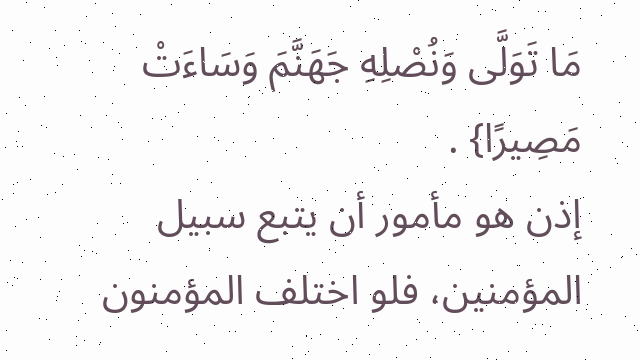مَا تَوَلَّى وَنُصْلِهِ جَهَنَّمَ وَسَاءَتْ مَصِيرًا} .
إذن هو مأمور أن يتبع سبيل المؤمنين، فلو اختلف المؤمنون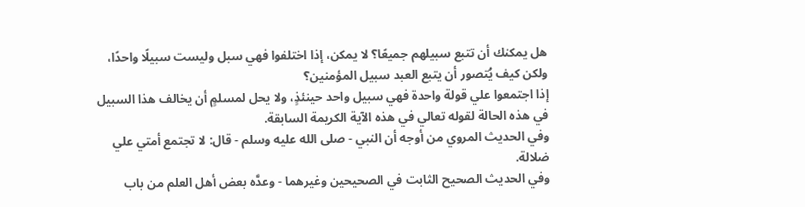هل يمكنك أن تتبع سبيلهم جميعًا؟ لا يمكن، إذا اختلفوا فهي سبل وليست سبيلًا واحدًا، ولكن كيف يُتصور أن يتبع العبد سبيل المؤمنين؟
إذا اجتمعوا علي قولة واحدة فهي سبيل واحد حينئذٍ، ولا يحل لمسلمٍ أن يخالف هذا السبيل في هذه الحالة لقوله تعالي في هذه الآية الكريمة السابقة.
وفي الحديث المروي من أوجه أن النبي - صلى الله عليه وسلم - قال: لا تجتمع أمتي علي ضلالة.
وفي الحديث الصحيح الثابت في الصحيحين وغيرهما - وعدَّه بعض أهل العلم من باب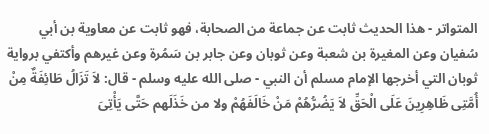المتواتر - هذا الحديث ثابت عن جماعة من الصحابة، فهو ثابت عن معاوية بن أبي سُفيان وعن المغيرة بن شعبة وعن ثوبان وعن جابر بن سَمُرة وعن غيرهم وأكتفي برواية ثوبان التي أخرجها الإمام مسلم أن النبي - صلى الله عليه وسلم - قال: لاَ تَزَالُ طَائِفَةٌ مِنْ أُمَّتِى ظَاهِرِينَ عَلَى الْحَقِّ لاَ يَضُرُّهُمْ مَنْ خَالَفَهُمْ ولا من خَذَلَهم حَتَّى يَأْتِىَ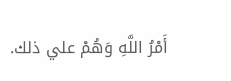أَمْرُ اللَّهِ وَهُمْ علي ذلك.